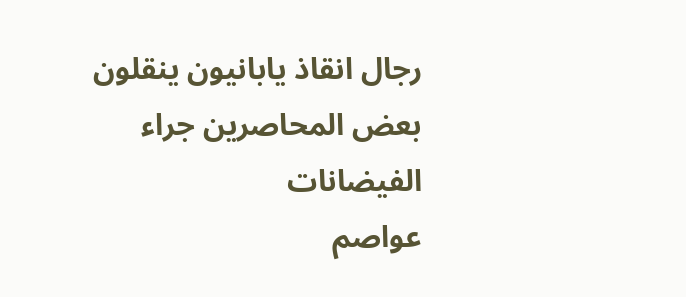رجال انقاذ يابانيون ينقلون بعض المحاصرين جراء الفيضانات
عواصم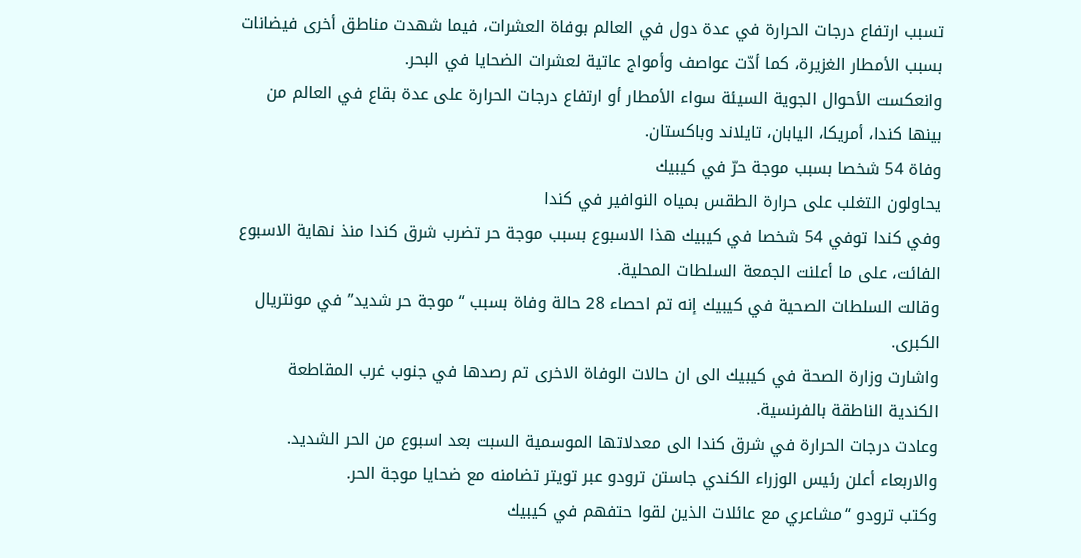تسبب ارتفاع درجات الحرارة في عدة دول في العالم بوفاة العشرات، فيما شهدت مناطق أخرى فيضانات بسبب الأمطار الغزيرة، كما أدّت عواصف وأمواج عاتية لعشرات الضحايا في البحر.
وانعكست الأحوال الجوية السيئة سواء الأمطار أو ارتفاع درجات الحرارة على عدة بقاع في العالم من بينها كندا، أمريكا، اليابان، تايلاند وباكستان.
وفاة 54 شخصا بسبب موجة حرّ في كيبيك
يحاولون التغلب على حرارة الطقس بمياه النوافير في كندا
وفي كندا توفي 54 شخصا في كيبيك هذا الاسبوع بسبب موجة حر تضرب شرق كندا منذ نهاية الاسبوع الفائت، على ما أعلنت الجمعة السلطات المحلية.
وقالت السلطات الصحية في كيبيك إنه تم احصاء 28 حالة وفاة بسبب “موجة حر شديد” في مونتريال الكبرى.
واشارت وزارة الصحة في كيبيك الى ان حالات الوفاة الاخرى تم رصدها في جنوب غرب المقاطعة الكندية الناطقة بالفرنسية.
وعادت درجات الحرارة في شرق كندا الى معدلاتها الموسمية السبت بعد اسبوع من الحر الشديد.
والاربعاء أعلن رئيس الوزراء الكندي جاستن ترودو عبر تويتر تضامنه مع ضحايا موجة الحر.
وكتب ترودو “مشاعري مع عائلات الذين لقوا حتفهم في كيبيك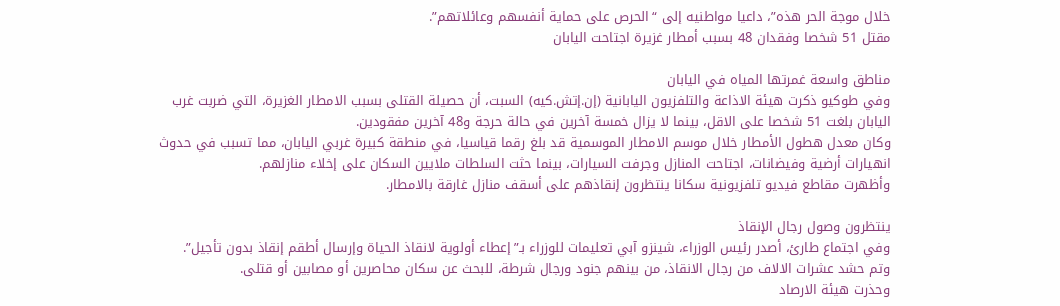خلال موجة الحر هذه”، داعيا مواطنيه إلى “الحرص على حماية أنفسهم وعائلاتهم”.
مقتل 51 شخصا وفقدان 48 بسبب أمطار غزيرة اجتاحت اليابان

مناطق واسعة غمرتها المياه في اليابان
وفي طوكيو ذكرت هيئة الاذاعة والتلفزيون اليابانية (إن.إتش.كيه) السبت، أن حصيلة القتلى بسبب الامطار الغزيرة، التي ضربت غرب اليابان بلغت 51 شخصا على الاقل، بينما لا يزال خمسة آخرين في حالة حرجة و48 آخرين مفقودين.
وكان معدل هطول الأمطار خلال موسم الامطار الموسمية قد بلغ رقما قياسيا، في منطقة كبيرة غربي اليابان، مما تسبب في حدوث انهيارات أرضية وفيضانات، اجتاحت المنازل وجرفت السيارات، بينما حثت السلطات ملايين السكان على إخلاء منازلهم.
وأظهرت مقاطع فيديو تلفزيونية سكانا ينتظرون إنقاذهم على أسقف منازل غارقة بالامطار.

ينتظرون وصول رجال الإنقاذ
وفي اجتماع طارئ، أصدر رئيس الوزراء، شينزو آبي تعليمات للوزراء بـ”إعطاء أولوية لانقاذ الحياة وإرسال أطقم إنقاذ بدون تأجيل”.
وتم حشد عشرات الالاف من رجال الانقاذ، من بينهم جنود ورجال شرطة، للبحث عن سكان محاصرين أو مصابين أو قتلى.
وحذرت هيئة الارصاد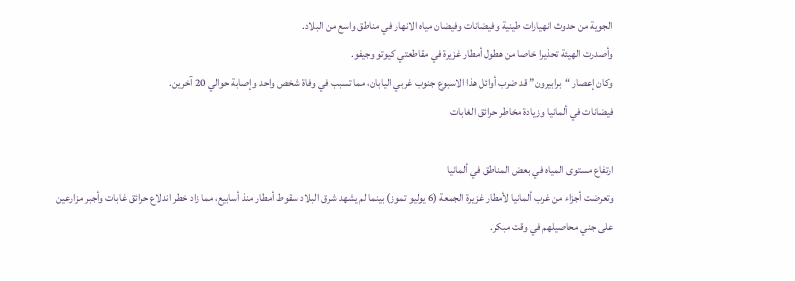الجوية من حدوث انهيارات طينية وفيضانات وفيضان مياه الانهار في مناطق واسع من البلاد.
وأصدرت الهيئة تحذيرا خاصا من هطول أمطار غزيرة في مقاطعتي كيوتو وجيفو.
وكان إعصار “برابيرون” قد ضرب أوائل هذا الاسبوع جنوب غربي اليابان، مما تسبب في وفاة شخص واحد وإصابة حوالي 20 آخرين.
فيضانات في ألمانيا وزيادة مخاطر حرائق الغابات

ارتفاع مستوى المياه في بعض المناطق في ألمانيا
وتعرضت أجزاء من غرب ألمانيا لأمطار غزيرة الجمعة (6 يوليو تموز) بينما لم يشهد شرق البلاد سقوط أمطار منذ أسابيع، مما زاد خطر اندلاع حرائق غابات وأجبر مزارعين على جني محاصيلهم في وقت مبكر.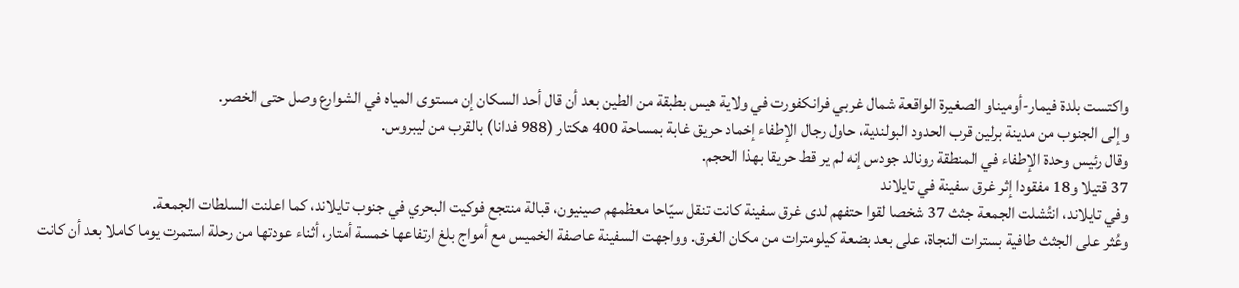واكتست بلدة فيمار-أوميناو الصغيرة الواقعة شمال غربي فرانكفورت في ولاية هيس بطبقة من الطين بعد أن قال أحد السكان إن مستوى المياه في الشوارع وصل حتى الخصر.
وإلى الجنوب من مدينة برلين قرب الحدود البولندية، حاول رجال الإطفاء إخماد حريق غابة بمساحة 400 هكتار (988 فدانا) بالقرب من ليبروس.
وقال رئيس وحدة الإطفاء في المنطقة رونالد جودس إنه لم ير قط حريقا بهذا الحجم.
37 قتيلا و18 مفقودا إثر غرق سفينة في تايلاند
وفي تايلاند، انتُشلت الجمعة جثث 37 شخصا لقوا حتفهم لدى غرق سفينة كانت تنقل سيّاحا معظمهم صينيون، قبالة منتجع فوكيت البحري في جنوب تايلاند، كما اعلنت السلطات الجمعة.
وعُثر على الجثث طافية بسترات النجاة، على بعد بضعة كيلومترات من مكان الغرق. وواجهت السفينة عاصفة الخميس مع أمواج بلغ ارتفاعها خمسة أمتار، أثناء عودتها من رحلة استمرت يوما كاملا بعد أن كانت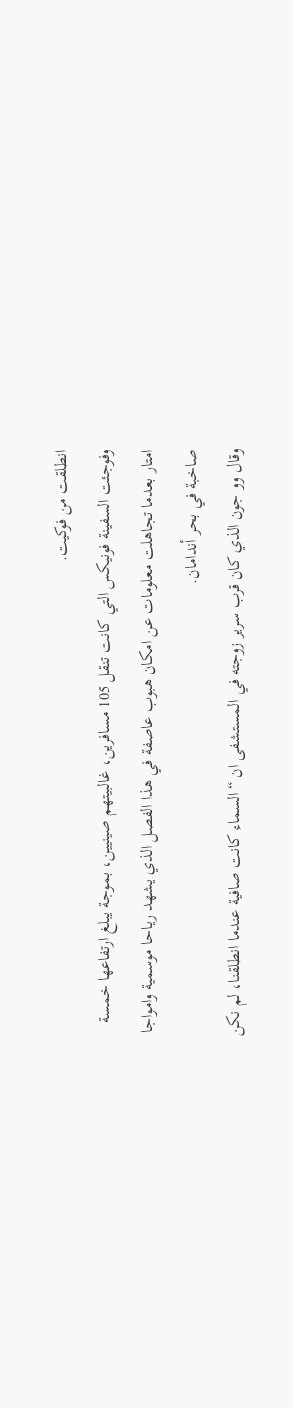انطلقت من فوكيت.
وفوجئت السفينة فونيكس التي كانت تنقل 105 مسافرين، غالبيتهم صينيين، بموجة يبلغ ارتفاعها خمسة امتار بعدما تجاهلت معلومات عن امكان هبوب عاصفة في هذا الفصل الذي يشهد رياحا موسمية وامواجا صاخبة في بحر أندامان.
وقال وو جون الذي كان قرب سرير زوجته في المستشفى ان “السماء كانت صافية عندما انطلقنا، لم نكن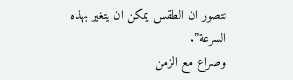نتصور ان الطقس يمكن ان يتغير بهذه السرعة”.
وصراع مع الزمن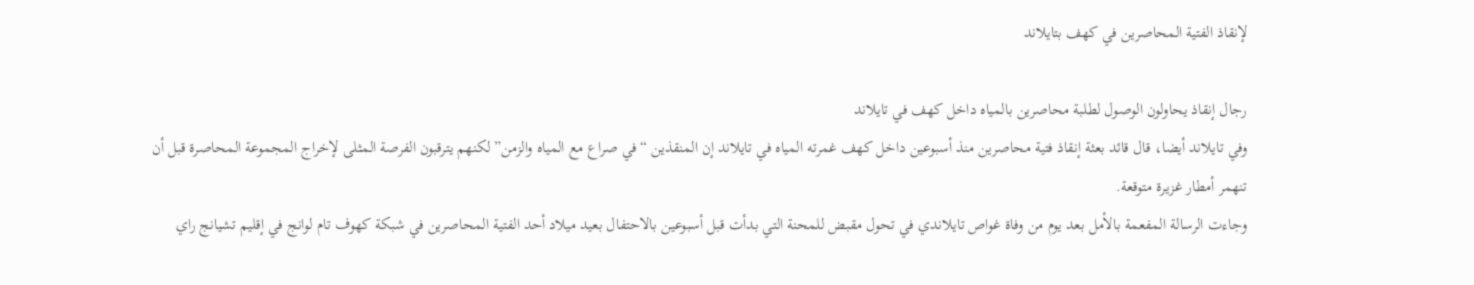لإنقاذ الفتية المحاصرين في كهف بتايلاند

رجال إنقاذ يحاولون الوصول لطلبة محاصرين بالمياه داخل كهف في تايلاند
وفي تايلاند أيضا، قال قائد بعثة إنقاذ فتية محاصرين منذ أسبوعين داخل كهف غمرته المياه في تايلاند إن المنقذين “في صراع مع المياه والزمن” لكنهم يترقبون الفرصة المثلى لإخراج المجموعة المحاصرة قبل أن تنهمر أمطار غزيرة متوقعة.
وجاءت الرسالة المفعمة بالأمل بعد يوم من وفاة غواص تايلاندي في تحول مقبض للمحنة التي بدأت قبل أسبوعين بالاحتفال بعيد ميلاد أحد الفتية المحاصرين في شبكة كهوف تام لوانج في إقليم تشيانج راي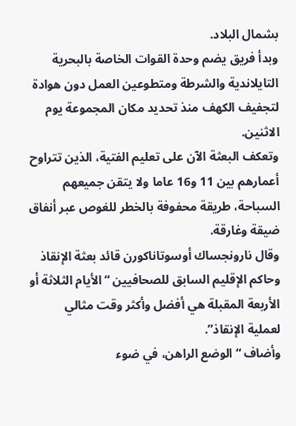بشمال البلاد.
وبدأ فريق يضم وحدة القوات الخاصة بالبحرية التايلاندية والشرطة ومتطوعين العمل دون هوادة لتجفيف الكهف منذ تحديد مكان المجموعة يوم الاثنين.
وتعكف البعثة الآن على تعليم الفتية، الذين تتراوح أعمارهم بين 11 و16 عاما ولا يتقن جميعهم السباحة، طريقة محفوفة بالخطر للغوص عبر أنفاق ضيقة وغارقة.
وقال نارونجساك أوسوتاناكورن قائد بعثة الإنقاذ وحاكم الإقليم السابق للصحافيين “الأيام الثلاثة أو الأربعة المقبلة هي أفضل وأكثر وقت مثالي لعملية الإنقاذ”.
وأضاف “الوضع الراهن، في ضوء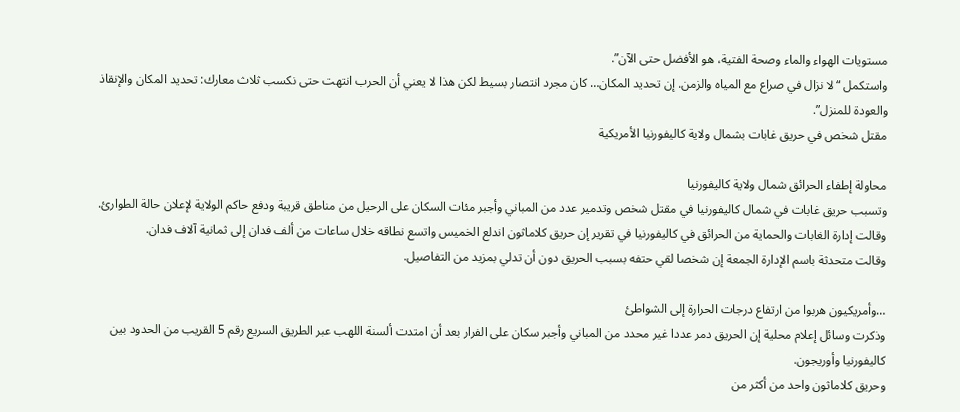مستويات الهواء والماء وصحة الفتية، هو الأفضل حتى الآن”.
واستكمل “لا نزال في صراع مع المياه والزمن. إن تحديد المكان… كان مجرد انتصار بسيط لكن هذا لا يعني أن الحرب انتهت حتى نكسب ثلاث معارك: تحديد المكان والإنقاذ والعودة للمنزل”.
مقتل شخص في حريق غابات بشمال ولاية كاليفورنيا الأمريكية

محاولة إطفاء الحرائق شمال ولاية كاليفورنيا
وتسبب حريق غابات في شمال كاليفورنيا في مقتل شخص وتدمير عدد من المباني وأجبر مئات السكان على الرحيل من مناطق قريبة ودفع حاكم الولاية لإعلان حالة الطوارئ.
وقالت إدارة الغابات والحماية من الحرائق في كاليفورنيا في تقرير إن حريق كلاماثون اندلع الخميس واتسع نطاقه خلال ساعات من ألف فدان إلى ثمانية آلاف فدان.
وقالت متحدثة باسم الإدارة الجمعة إن شخصا لقي حتفه بسبب الحريق دون أن تدلي بمزيد من التفاصيل.

…وأمريكيون هربوا من ارتفاع درجات الحرارة إلى الشواطئ
وذكرت وسائل إعلام محلية إن الحريق دمر عددا غير محدد من المباني وأجبر سكان على الفرار بعد أن امتدت ألسنة اللهب عبر الطريق السريع رقم 5 القريب من الحدود بين كاليفورنيا وأوريجون.
وحريق كلاماثون واحد من أكثر من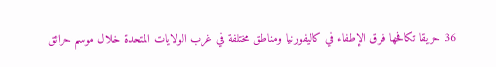36 حريقا تكافحها فرق الإطفاء في كاليفورنيا ومناطق مختلفة في غرب الولايات المتحدة خلال موسم حرائق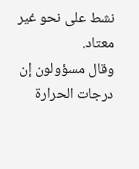نشط على نحو غير معتاد.
وقال مسؤولون إن درجات الحرارة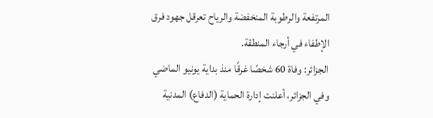المرتفعة والرطوبة المنخفضة والرياح تعرقل جهود فرق الإطفاء في أرجاء المنطقة.
الجزائر: وفاة 60 شخصًا غرقًا منذ بداية يونيو الماضي
وفي الجزائر، أعلنت إدارة الحماية (الدفاع) المدنية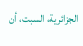الجزائرية، السبت، أن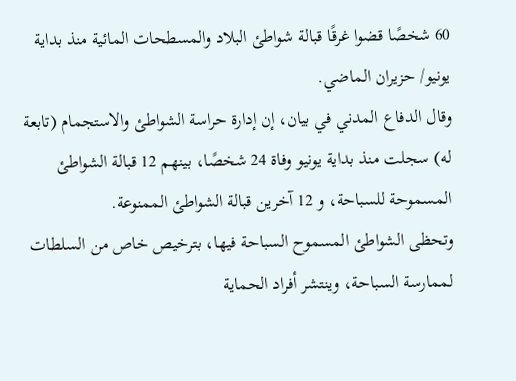60 شخصًا قضوا غرقًا قبالة شواطئ البلاد والمسطحات المائية منذ بداية يونيو/ حزيران الماضي.
وقال الدفاع المدني في بيان، إن إدارة حراسة الشواطئ والاستجمام (تابعة له) سجلت منذ بداية يونيو وفاة 24 شخصًا، بينهم 12 قبالة الشواطئ المسموحة للسباحة، و 12 آخرين قبالة الشواطئ الممنوعة.
وتحظى الشواطئ المسموح السباحة فيها، بترخيص خاص من السلطات لممارسة السباحة، وينتشر أفراد الحماية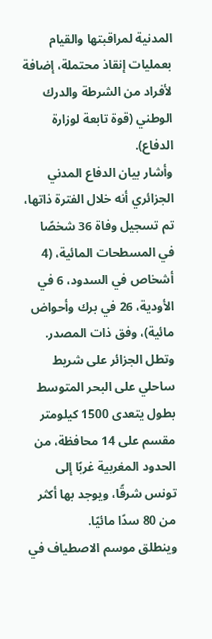المدنية لمراقبتها والقيام بعمليات إنقاذ محتملة، إضافة لأفراد من الشرطة والدرك الوطني (قوة تابعة لوزارة الدفاع).
وأشار بيان الدفاع المدني الجزائري أنه خلال الفترة ذاتها، تم تسجيل وفاة 36 شخصًا في المسطحات المائية، (4 أشخاص في السدود، 6 في الأودية، 26 في برك وأحواض مائية)، وفق ذات المصدر.
وتطل الجزائر على شريط ساحلي على البحر المتوسط بطول يتعدى 1500 كيلومتر مقسم على 14 محافظة، من الحدود المغربية غربًا إلى تونس شرقًا، ويوجد بها أكثر من 80 سدًا مائيًا.
وينطلق موسم الاصطياف في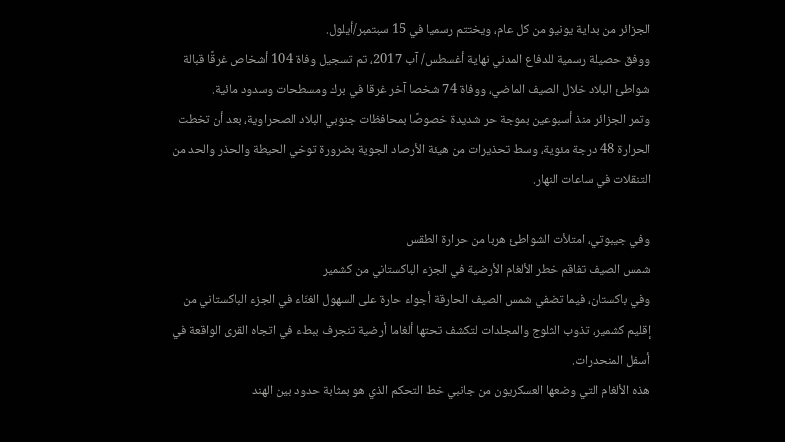الجزائر من بداية يونيو من كل عام، ويختتم رسميا في 15 سبتمبر/أيلول.
ووفق حصيلة رسمية للدفاع المدني نهاية أغسطس/ آب 2017، تم تسجيل وفاة 104 أشخاص غرقًا قبالة شواطئ البلاد خلال الصيف الماضي، ووفاة 74 شخصا آخر غرقا في برك ومسطحات وسدود مائية.
وتمر الجزائر منذ أسبوعين بموجة حر شديدة خصوصًا بمحافظات جنوبي البلاد الصحراوية، بعد أن تخطت الحرارة 48 درجة مئوية، وسط تحذيرات من هيئة الأرصاد الجوية بضرورة توخي الحيطة والحذر والحد من التنقلات في ساعات النهار.

وفي جيبوتي، امتلأت الشواطئ هربا من حرارة الطقس
شمس الصيف تفاقم خطر الألغام الأرضية في الجزء الباكستاني من كشمير
وفي باكستان، فيما تضفي شمس الصيف الحارقة أجواء حارة على السهول الغنّاء في الجزء الباكستاني من إقليم كشمير، تذوب الثلوج والمجلدات لتكشف تحتها ألغاما أرضية تنجرف ببطء في اتجاه القرى الواقعة في أسفل المنحدرات.
هذه الألغام التي وضعها العسكريون من جانبي خط التحكم الذي هو بمثابة حدود بين الهند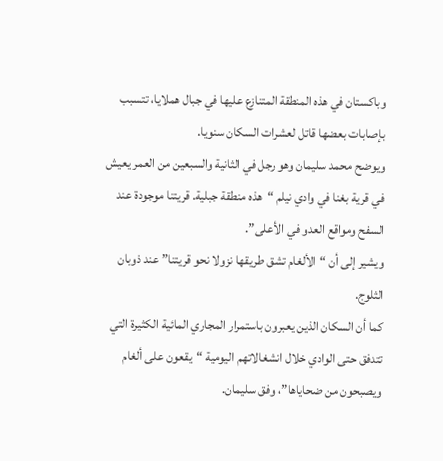وباكستان في هذه المنطقة المتنازع عليها في جبال هملايا، تتسبب بإصابات بعضها قاتل لعشرات السكان سنويا.
ويوضح محمد سليمان وهو رجل في الثانية والسبعين من العمر يعيش في قرية بغنا في وادي نيلم “هذه منطقة جبلية. قريتنا موجودة عند السفح ومواقع العدو في الأعلى”.
ويشير إلى أن “الألغام تشق طريقها نزولا نحو قريتنا” عند ذوبان الثلوج.
كما أن السكان الذين يعبرون باستمرار المجاري المائية الكثيرة التي تتدفق حتى الوادي خلال انشغالاتهم اليومية “يقعون على ألغام ويصبحون من ضحاياها”، وفق سليمان.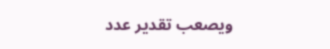ويصعب تقدير عدد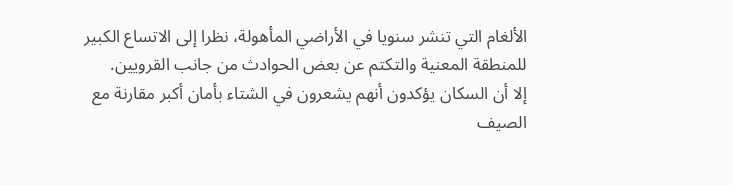الألغام التي تنشر سنويا في الأراضي المأهولة، نظرا إلى الاتساع الكبير للمنطقة المعنية والتكتم عن بعض الحوادث من جانب القرويين.
إلا أن السكان يؤكدون أنهم يشعرون في الشتاء بأمان أكبر مقارنة مع الصيف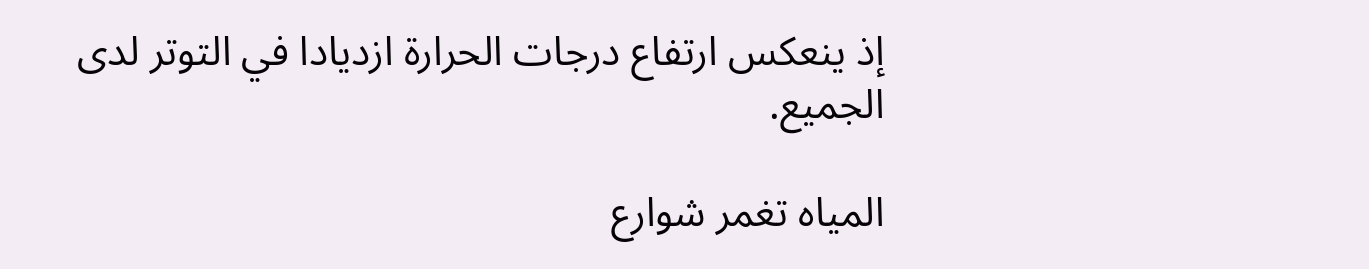إذ ينعكس ارتفاع درجات الحرارة ازديادا في التوتر لدى الجميع.

المياه تغمر شوارع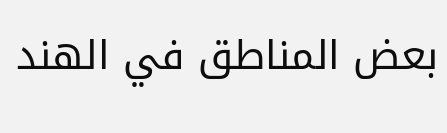بعض المناطق في الهند